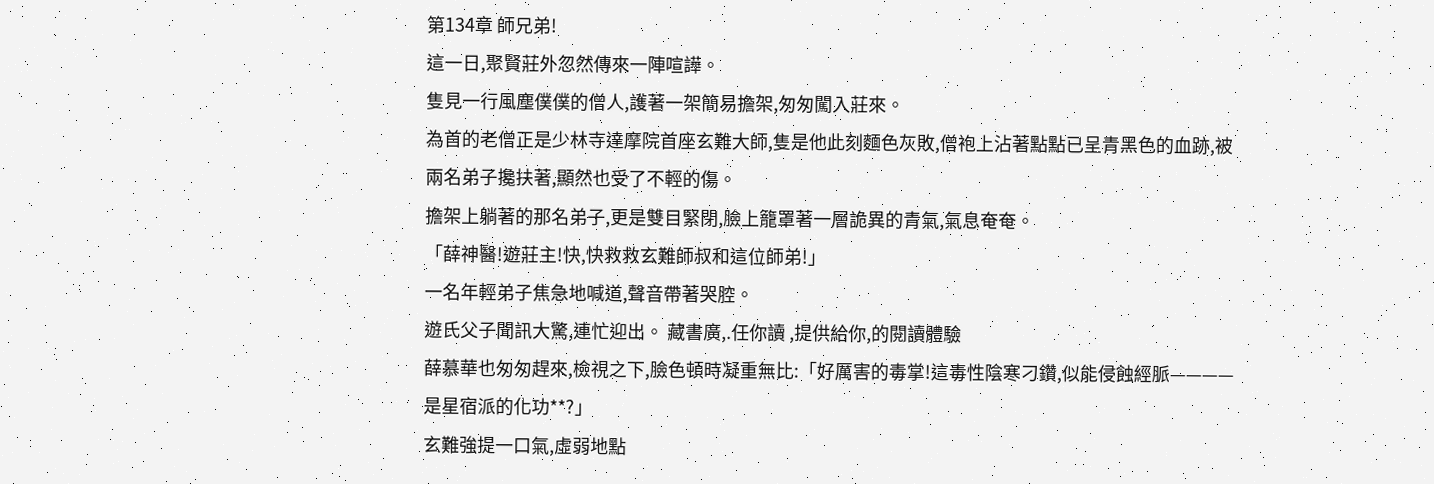第134章 師兄弟!
這一日,聚賢莊外忽然傳來一陣喧譁。
隻見一行風塵僕僕的僧人,護著一架簡易擔架,匆匆闖入莊來。
為首的老僧正是少林寺達摩院首座玄難大師,隻是他此刻麵色灰敗,僧袍上沾著點點已呈青黑色的血跡,被兩名弟子攙扶著,顯然也受了不輕的傷。
擔架上躺著的那名弟子,更是雙目緊閉,臉上籠罩著一層詭異的青氣,氣息奄奄。
「薛神醫!遊莊主!快,快救救玄難師叔和這位師弟!」
一名年輕弟子焦急地喊道,聲音帶著哭腔。
遊氏父子聞訊大驚,連忙迎出。 藏書廣,.任你讀 ,提供給你,的閱讀體驗
薛慕華也匆匆趕來,檢視之下,臉色頓時凝重無比:「好厲害的毒掌!這毒性陰寒刁鑽,似能侵蝕經脈————是星宿派的化功**?」
玄難強提一口氣,虛弱地點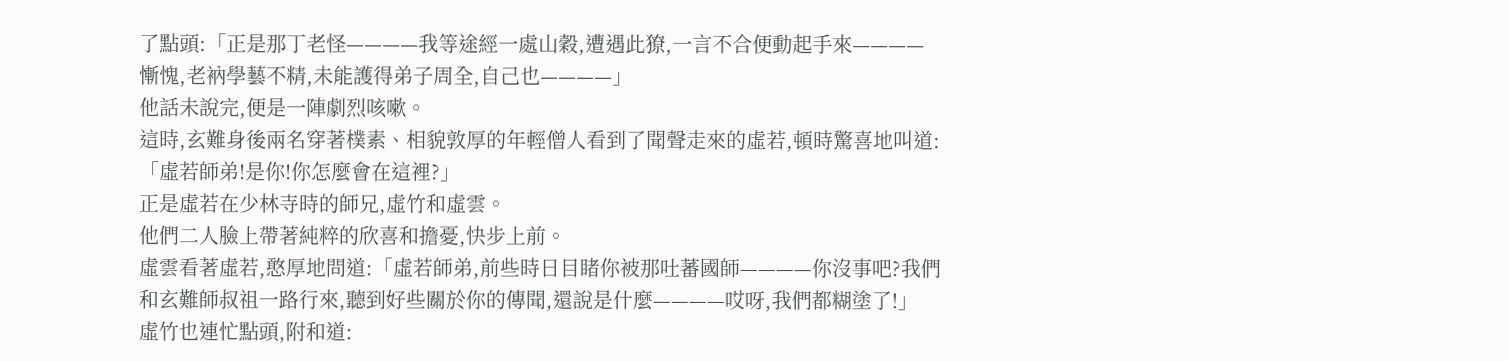了點頭:「正是那丁老怪————我等途經一處山穀,遭遇此獠,一言不合便動起手來————慚愧,老衲學藝不精,未能護得弟子周全,自己也————」
他話未說完,便是一陣劇烈咳嗽。
這時,玄難身後兩名穿著樸素、相貌敦厚的年輕僧人看到了聞聲走來的虛若,頓時驚喜地叫道:「虛若師弟!是你!你怎麼會在這裡?」
正是虛若在少林寺時的師兄,虛竹和虛雲。
他們二人臉上帶著純粹的欣喜和擔憂,快步上前。
虛雲看著虛若,憨厚地問道:「虛若師弟,前些時日目睹你被那吐蕃國師————你沒事吧?我們和玄難師叔祖一路行來,聽到好些關於你的傳聞,還說是什麼————哎呀,我們都糊塗了!」
虛竹也連忙點頭,附和道: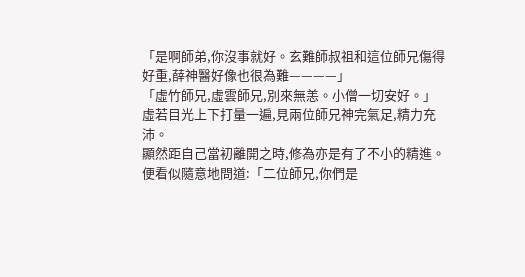「是啊師弟,你沒事就好。玄難師叔祖和這位師兄傷得好重,薛神醫好像也很為難————」
「虛竹師兄,虛雲師兄,別來無恙。小僧一切安好。」
虛若目光上下打量一遍,見兩位師兄神完氣足,精力充沛。
顯然距自己當初離開之時,修為亦是有了不小的精進。
便看似隨意地問道:「二位師兄,你們是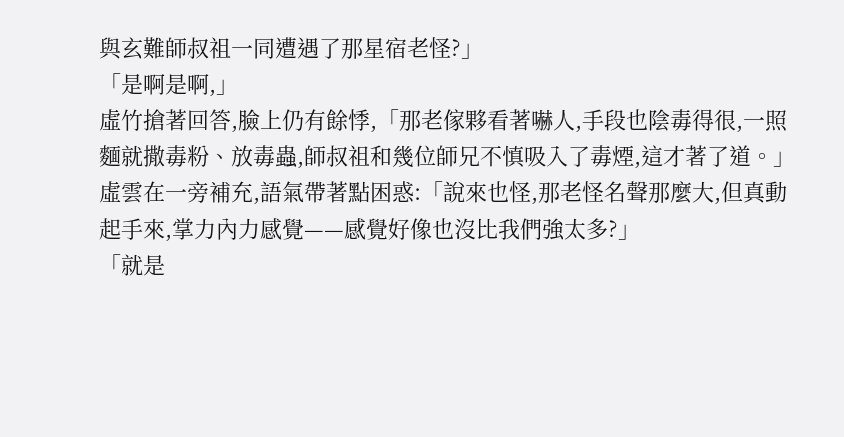與玄難師叔祖一同遭遇了那星宿老怪?」
「是啊是啊,」
虛竹搶著回答,臉上仍有餘悸,「那老傢夥看著嚇人,手段也陰毒得很,一照麵就撒毒粉、放毒蟲,師叔祖和幾位師兄不慎吸入了毒煙,這才著了道。」
虛雲在一旁補充,語氣帶著點困惑:「說來也怪,那老怪名聲那麼大,但真動起手來,掌力內力感覺——感覺好像也沒比我們強太多?」
「就是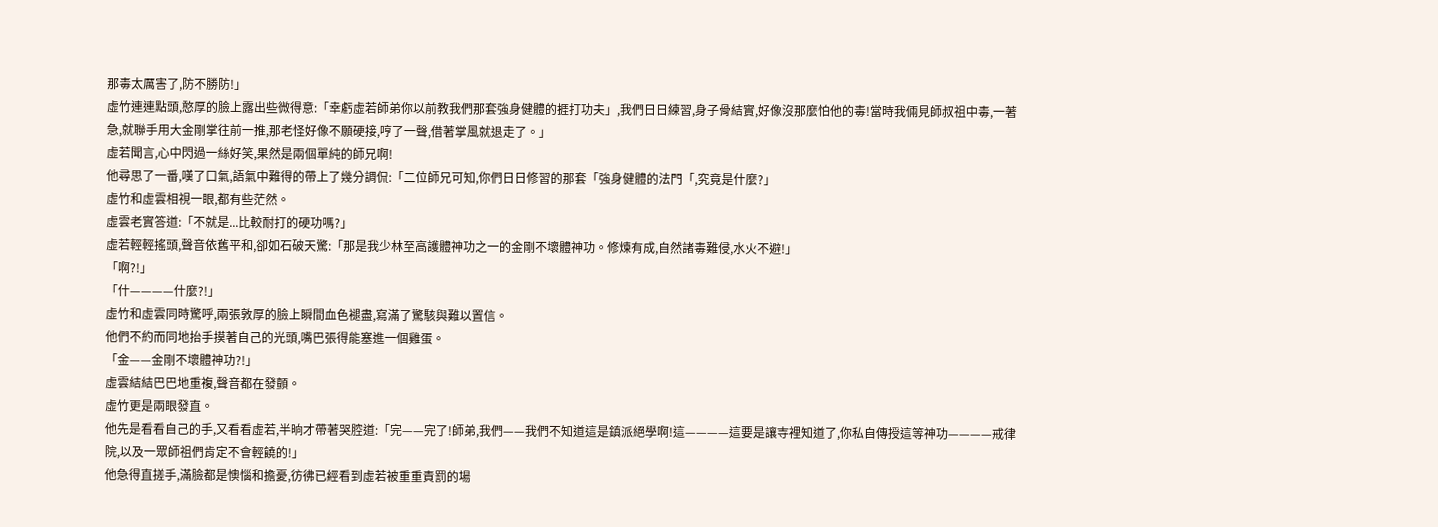那毒太厲害了,防不勝防!」
虛竹連連點頭,憨厚的臉上露出些微得意:「幸虧虛若師弟你以前教我們那套強身健體的捱打功夫」,我們日日練習,身子骨結實,好像沒那麼怕他的毒!當時我倆見師叔祖中毒,一著急,就聯手用大金剛掌往前一推,那老怪好像不願硬接,哼了一聲,借著掌風就退走了。」
虛若聞言,心中閃過一絲好笑,果然是兩個單純的師兄啊!
他尋思了一番,嘆了口氣,語氣中難得的帶上了幾分調侃:「二位師兄可知,你們日日修習的那套「強身健體的法門「,究竟是什麼?」
虛竹和虛雲相視一眼,都有些茫然。
虛雲老實答道:「不就是...比較耐打的硬功嗎?」
虛若輕輕搖頭,聲音依舊平和,卻如石破天驚:「那是我少林至高護體神功之一的金剛不壞體神功。修煉有成,自然諸毒難侵,水火不避!」
「啊?!」
「什————什麼?!」
虛竹和虛雲同時驚呼,兩張敦厚的臉上瞬間血色褪盡,寫滿了驚駭與難以置信。
他們不約而同地抬手摸著自己的光頭,嘴巴張得能塞進一個雞蛋。
「金——金剛不壞體神功?!」
虛雲結結巴巴地重複,聲音都在發顫。
虛竹更是兩眼發直。
他先是看看自己的手,又看看虛若,半晌才帶著哭腔道:「完——完了!師弟,我們——我們不知道這是鎮派絕學啊!這————這要是讓寺裡知道了,你私自傳授這等神功————戒律院,以及一眾師祖們肯定不會輕饒的!」
他急得直搓手,滿臉都是懊惱和擔憂,彷彿已經看到虛若被重重責罰的場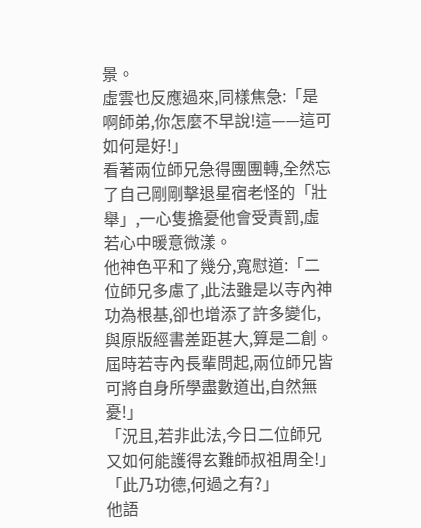景。
虛雲也反應過來,同樣焦急:「是啊師弟,你怎麼不早說!這——這可如何是好!」
看著兩位師兄急得團團轉,全然忘了自己剛剛擊退星宿老怪的「壯舉」,一心隻擔憂他會受責罰,虛若心中暖意微漾。
他神色平和了幾分,寬慰道:「二位師兄多慮了,此法雖是以寺內神功為根基,卻也增添了許多變化,與原版經書差距甚大,算是二創。屆時若寺內長輩問起,兩位師兄皆可將自身所學盡數道出,自然無憂!」
「況且,若非此法,今日二位師兄又如何能護得玄難師叔祖周全!」
「此乃功德,何過之有?」
他語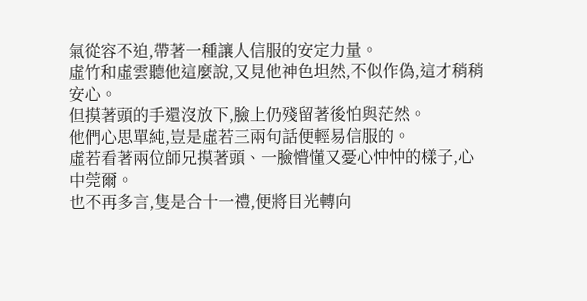氣從容不迫,帶著一種讓人信服的安定力量。
虛竹和虛雲聽他這麼說,又見他神色坦然,不似作偽,這才稍稍安心。
但摸著頭的手還沒放下,臉上仍殘留著後怕與茫然。
他們心思單純,豈是虛若三兩句話便輕易信服的。
虛若看著兩位師兄摸著頭、一臉懵懂又憂心忡忡的樣子,心中莞爾。
也不再多言,隻是合十一禮,便將目光轉向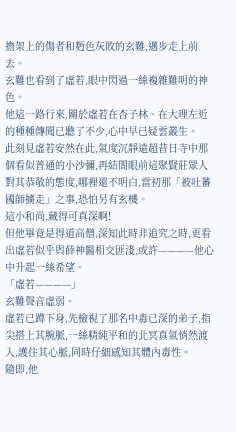擔架上的傷者和麪色灰敗的玄難,邁步走上前去。
玄難也看到了虛若,眼中閃過一絲複雜難明的神色。
他這一路行來,關於虛若在杏子林、在大理左近的種種傳聞已聽了不少,心中早已疑雲叢生。
此刻見虛若安然在此,氣度沉靜遠超昔日寺中那個看似普通的小沙彌,再結閤眼前這聚賢莊眾人對其恭敬的態度,哪裡還不明白,當初那「被吐蕃國師擄走」之事,恐怕另有玄機。
這小和尚,藏得可真深啊!
但他畢竟是得道高僧,深知此時非追究之時,更看出虛若似乎與薛神醫相交匪淺,或許————他心中升起一絲希望。
「虛若————」
玄難聲音虛弱。
虛若已蹲下身,先檢視了那名中毒已深的弟子,指尖搭上其腕脈,一絲精純平和的北冥真氣悄然渡入,護住其心脈,同時仔細感知其體內毒性。
隨即,他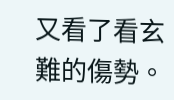又看了看玄難的傷勢。